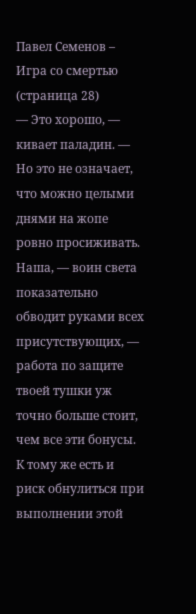Павел Семенов – Игра со смертью (страница 28)
— Это хорошо, — кивает паладин. — Но это не означает, что можно целыми днями на жопе ровно просиживать. Наша, — воин света показательно обводит руками всех присутствующих, — работа по защите твоей тушки уж точно больше стоит, чем все эти бонусы. К тому же есть и риск обнулиться при выполнении этой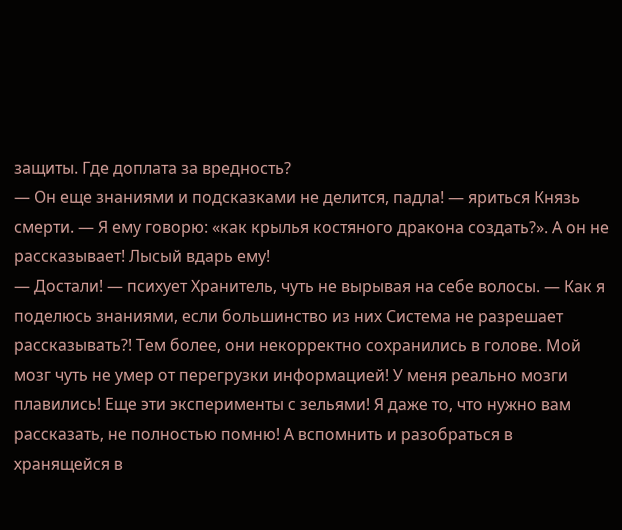защиты. Где доплата за вредность?
— Он еще знаниями и подсказками не делится, падла! — яриться Князь смерти. — Я ему говорю: «как крылья костяного дракона создать?». А он не рассказывает! Лысый вдарь ему!
— Достали! — психует Хранитель, чуть не вырывая на себе волосы. — Как я поделюсь знаниями, если большинство из них Система не разрешает рассказывать?! Тем более, они некорректно сохранились в голове. Мой мозг чуть не умер от перегрузки информацией! У меня реально мозги плавились! Еще эти эксперименты с зельями! Я даже то, что нужно вам рассказать, не полностью помню! А вспомнить и разобраться в хранящейся в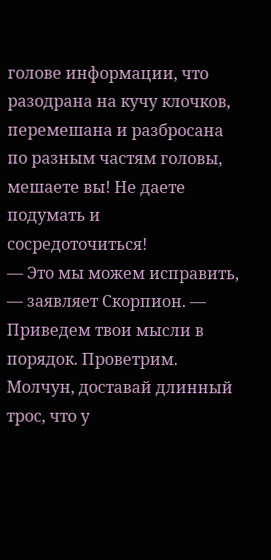голове информации, что разодрана на кучу клочков, перемешана и разбросана по разным частям головы, мешаете вы! Не даете подумать и сосредоточиться!
— Это мы можем исправить, — заявляет Скорпион. — Приведем твои мысли в порядок. Проветрим. Молчун, доставай длинный трос, что у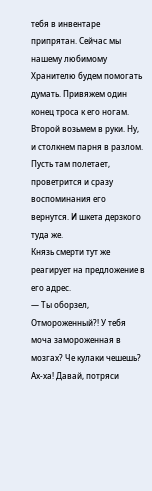тебя в инвентаре припрятан. Сейчас мы нашему любимому Хранителю будем помогать думать. Привяжем один конец троса к его ногам. Второй возьмем в руки. Ну, и столкнем парня в разлом. Пусть там полетает, проветрится и сразу воспоминания его вернутся. И шкета дерзкого туда же.
Князь смерти тут же реагирует на предложение в его адрес.
— Ты оборзел, Отмороженный?! У тебя моча замороженная в мозгах? Че кулаки чешешь? Ах-ха! Давай, потряси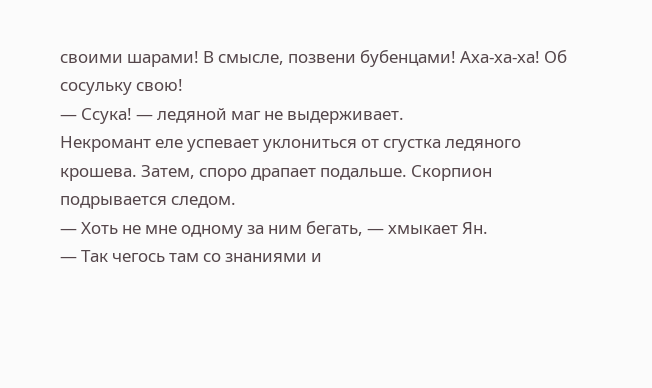своими шарами! В смысле, позвени бубенцами! Аха-ха-ха! Об сосульку свою!
— Ссука! — ледяной маг не выдерживает.
Некромант еле успевает уклониться от сгустка ледяного крошева. Затем, споро драпает подальше. Скорпион подрывается следом.
— Хоть не мне одному за ним бегать, — хмыкает Ян.
— Так чегось там со знаниями и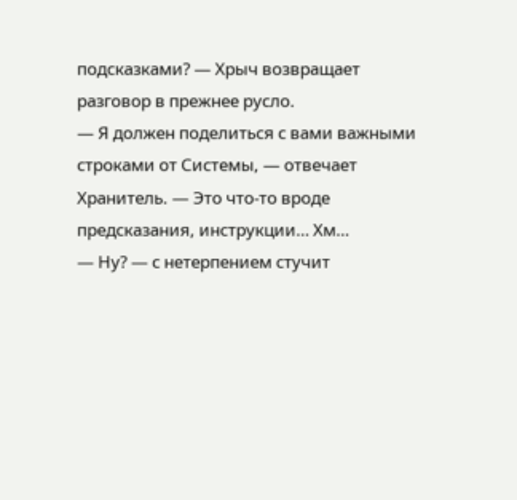подсказками? — Хрыч возвращает разговор в прежнее русло.
— Я должен поделиться с вами важными строками от Системы, — отвечает Хранитель. — Это что-то вроде предсказания, инструкции… Хм…
— Ну? — с нетерпением стучит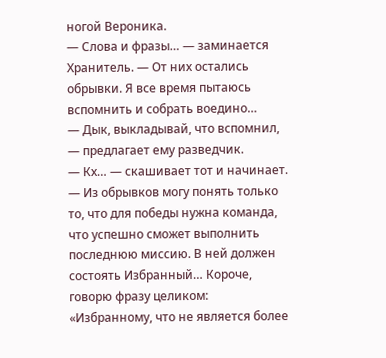ногой Вероника.
— Слова и фразы… — заминается Хранитель. — От них остались обрывки. Я все время пытаюсь вспомнить и собрать воедино…
— Дык, выкладывай, что вспомнил, — предлагает ему разведчик.
— Кх… — скашивает тот и начинает. — Из обрывков могу понять только то, что для победы нужна команда, что успешно сможет выполнить последнюю миссию. В ней должен состоять Избранный… Короче, говорю фразу целиком: «Избранному, что не является более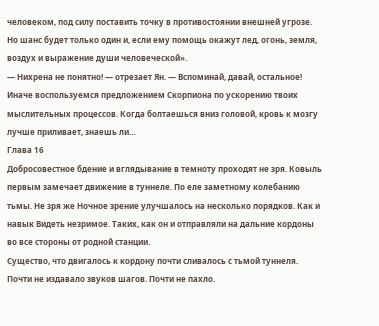человеком, под силу поставить точку в противостоянии внешней угрозе. Но шанс будет только один и, если ему помощь окажут лед, огонь, земля, воздух и выражение души человеческой».
— Нихрена не понятно! — отрезает Ян. — Вспоминай, давай, остальное! Иначе воспользуемся предложением Скорпиона по ускорению твоих мыслительных процессов. Когда болтаешься вниз головой, кровь к мозгу лучше приливает, знаешь ли…
Глава 16
Добросовестное бдение и вглядывание в темноту проходят не зря. Ковыль первым замечает движение в туннеле. По еле заметному колебанию тьмы. Не зря же Ночное зрение улучшалось на несколько порядков. Как и навык Видеть незримое. Таких, как он и отправляли на дальние кордоны во все стороны от родной станции.
Существо, что двигалось к кордону почти сливалось с тьмой туннеля. Почти не издавало звуков шагов. Почти не пахло.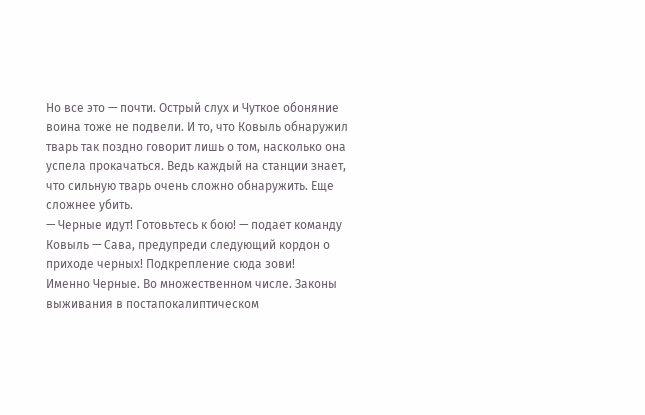Но все это — почти. Острый слух и Чуткое обоняние воина тоже не подвели. И то, что Ковыль обнаружил тварь так поздно говорит лишь о том, насколько она успела прокачаться. Ведь каждый на станции знает, что сильную тварь очень сложно обнаружить. Еще сложнее убить.
— Черные идут! Готовьтесь к бою! — подает команду Ковыль — Сава, предупреди следующий кордон о приходе черных! Подкрепление сюда зови!
Именно Черные. Во множественном числе. Законы выживания в постапокалиптическом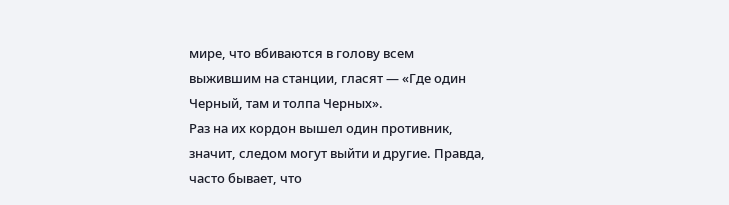мире, что вбиваются в голову всем выжившим на станции, гласят — «Где один Черный, там и толпа Черных».
Раз на их кордон вышел один противник, значит, следом могут выйти и другие. Правда, часто бывает, что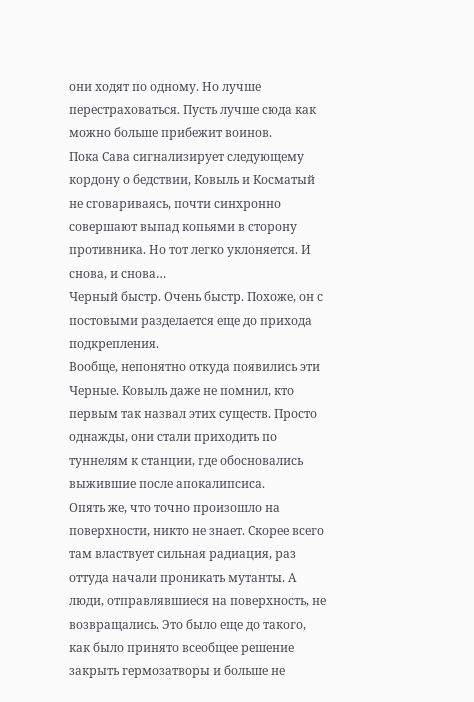они ходят по одному. Но лучше перестраховаться. Пусть лучше сюда как можно больше прибежит воинов.
Пока Сава сигнализирует следующему кордону о бедствии, Ковыль и Косматый не сговариваясь, почти синхронно совершают выпад копьями в сторону противника. Но тот легко уклоняется. И снова, и снова…
Черный быстр. Очень быстр. Похоже, он с постовыми разделается еще до прихода подкрепления.
Вообще, непонятно откуда появились эти Черные. Ковыль даже не помнил, кто первым так назвал этих существ. Просто однажды, они стали приходить по туннелям к станции, где обосновались выжившие после апокалипсиса.
Опять же, что точно произошло на поверхности, никто не знает. Скорее всего там властвует сильная радиация, раз оттуда начали проникать мутанты. А люди, отправлявшиеся на поверхность, не возвращались. Это было еще до такого, как было принято всеобщее решение закрыть гермозатворы и больше не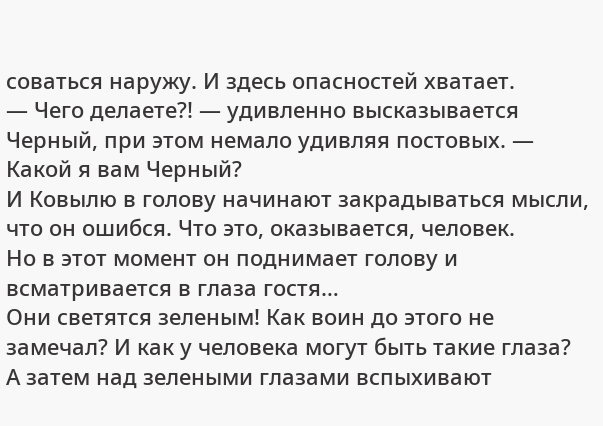соваться наружу. И здесь опасностей хватает.
— Чего делаете?! — удивленно высказывается Черный, при этом немало удивляя постовых. — Какой я вам Черный?
И Ковылю в голову начинают закрадываться мысли, что он ошибся. Что это, оказывается, человек.
Но в этот момент он поднимает голову и всматривается в глаза гостя…
Они светятся зеленым! Как воин до этого не замечал? И как у человека могут быть такие глаза?
А затем над зелеными глазами вспыхивают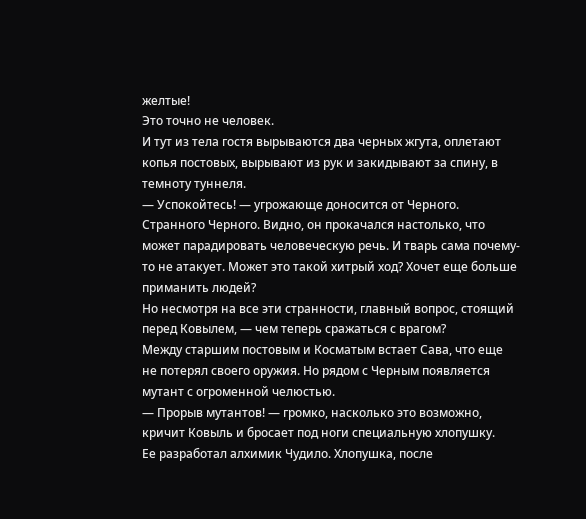желтые!
Это точно не человек.
И тут из тела гостя вырываются два черных жгута, оплетают копья постовых, вырывают из рук и закидывают за спину, в темноту туннеля.
— Успокойтесь! — угрожающе доносится от Черного.
Странного Черного. Видно, он прокачался настолько, что может парадировать человеческую речь. И тварь сама почему-то не атакует. Может это такой хитрый ход? Хочет еще больше приманить людей?
Но несмотря на все эти странности, главный вопрос, стоящий перед Ковылем, — чем теперь сражаться с врагом?
Между старшим постовым и Косматым встает Сава, что еще не потерял своего оружия. Но рядом с Черным появляется мутант с огроменной челюстью.
— Прорыв мутантов! — громко, насколько это возможно, кричит Ковыль и бросает под ноги специальную хлопушку.
Ее разработал алхимик Чудило. Хлопушка, после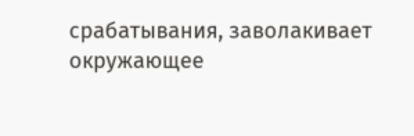срабатывания, заволакивает окружающее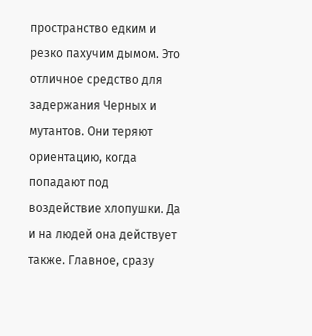пространство едким и резко пахучим дымом. Это отличное средство для задержания Черных и мутантов. Они теряют ориентацию, когда попадают под воздействие хлопушки. Да и на людей она действует также. Главное, сразу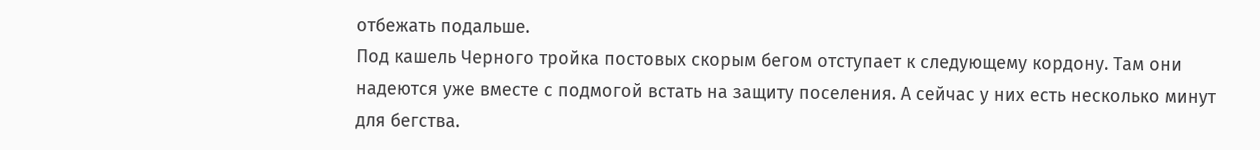отбежать подальше.
Под кашель Черного тройка постовых скорым бегом отступает к следующему кордону. Там они надеются уже вместе с подмогой встать на защиту поселения. А сейчас у них есть несколько минут для бегства.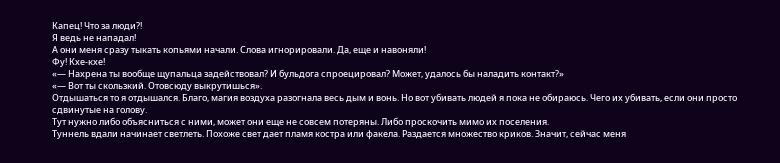Капец! Что за люди?!
Я ведь не нападал!
А они меня сразу тыкать копьями начали. Слова игнорировали. Да, еще и навоняли!
Фу! Кхе-кхе!
«— Нахрена ты вообще щупальца задействовал? И бульдога спроецировал? Может, удалось бы наладить контакт?»
«— Вот ты скользкий. Отовсюду выкрутишься».
Отдышаться то я отдышался. Благо, магия воздуха разогнала весь дым и вонь. Но вот убивать людей я пока не обираюсь. Чего их убивать, если они просто сдвинутые на голову.
Тут нужно либо объясниться с ними, может они еще не совсем потеряны. Либо проскочить мимо их поселения.
Туннель вдали начинает светлеть. Похоже свет дает пламя костра или факела. Раздается множество криков. Значит, сейчас меня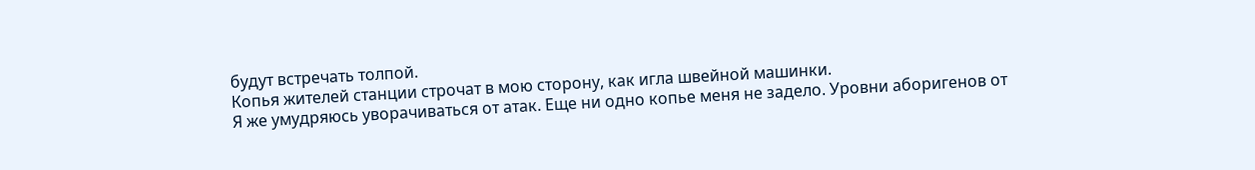будут встречать толпой.
Копья жителей станции строчат в мою сторону, как игла швейной машинки.
Я же умудряюсь уворачиваться от атак. Еще ни одно копье меня не задело. Уровни аборигенов от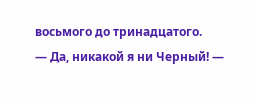восьмого до тринадцатого.
— Да, никакой я ни Черный! —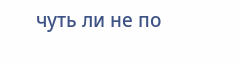чуть ли не по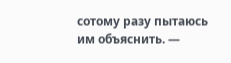сотому разу пытаюсь им объяснить. —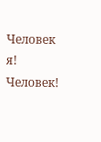Человек я! Человек!